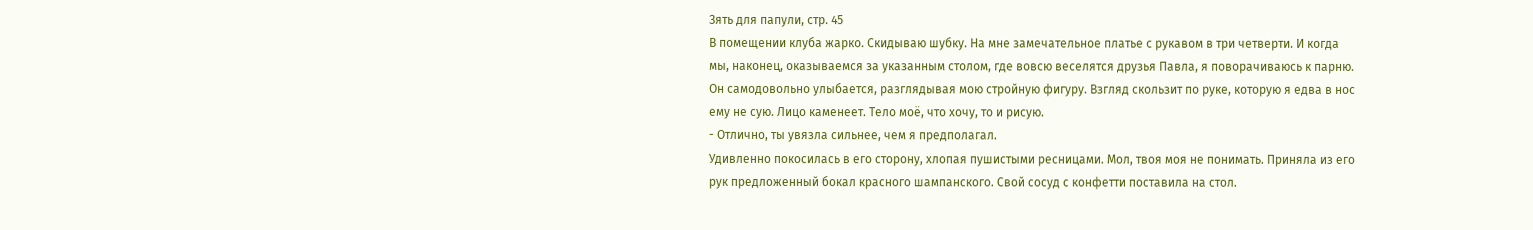Зять для папули, стр. 45
В помещении клуба жарко. Скидываю шубку. На мне замечательное платье с рукавом в три четверти. И когда мы, наконец, оказываемся за указанным столом, где вовсю веселятся друзья Павла, я поворачиваюсь к парню. Он самодовольно улыбается, разглядывая мою стройную фигуру. Взгляд скользит по руке, которую я едва в нос ему не сую. Лицо каменеет. Тело моё, что хочу, то и рисую.
- Отлично, ты увязла сильнее, чем я предполагал.
Удивленно покосилась в его сторону, хлопая пушистыми ресницами. Мол, твоя моя не понимать. Приняла из его рук предложенный бокал красного шампанского. Свой сосуд с конфетти поставила на стол.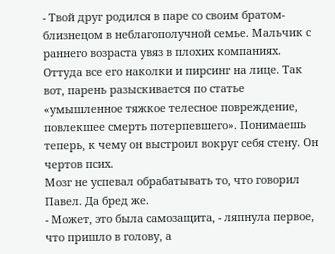- Твой друг родился в паре со своим братом-близнецом в неблагополучной семье. Мальчик с раннего возраста увяз в плохих компаниях. Оттуда все его наколки и пирсинг на лице. Так вот, парень разыскивается по статье «умышленное тяжкое телесное повреждение, повлекшее смерть потерпевшего». Понимаешь теперь, к чему он выстроил вокруг себя стену. Он чертов псих.
Мозг не успевал обрабатывать то, что говорил Павел. Да бред же.
- Может, это была самозащита, - ляпнула первое, что пришло в голову, а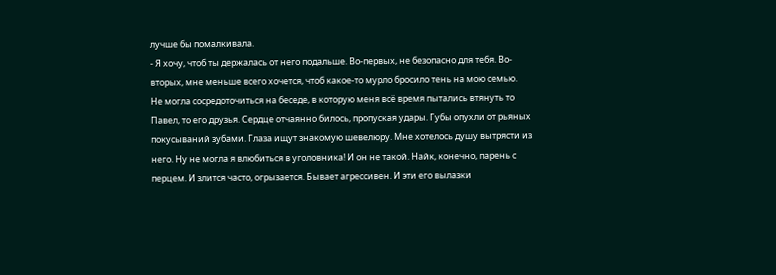лучше бы помалкивала.
- Я хочу, чтоб ты держалась от него подальше. Во-первых, не безопасно для тебя. Во-вторых, мне меньше всего хочется, чтоб какое-то мурло бросило тень на мою семью.
Не могла сосредоточиться на беседе, в которую меня всё время пытались втянуть то Павел, то его друзья. Сердце отчаянно билось, пропуская удары. Губы опухли от рьяных покусываний зубами. Глаза ищут знакомую шевелюру. Мне хотелось душу вытрясти из него. Ну не могла я влюбиться в уголовника! И он не такой. Найк, конечно, парень с перцем. И злится часто, огрызается. Бывает агрессивен. И эти его вылазки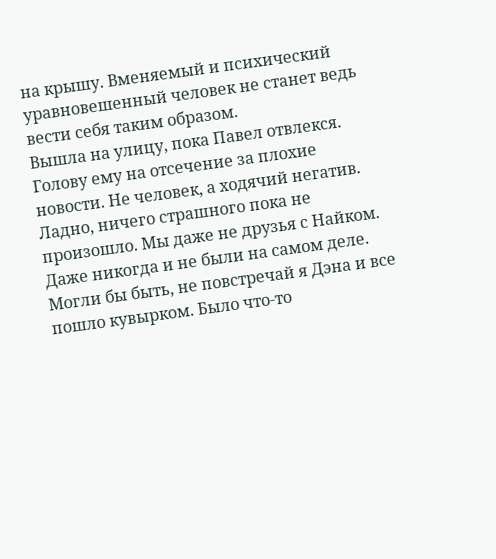на крышу. Вменяемый и психический уравновешенный человек не станет ведь вести себя таким образом.
Вышла на улицу, пока Павел отвлекся. Голову ему на отсечение за плохие новости. Не человек, а ходячий негатив.
Ладно, ничего страшного пока не произошло. Мы даже не друзья с Найком. Даже никогда и не были на самом деле. Могли бы быть, не повстречай я Дэна и все пошло кувырком. Было что-то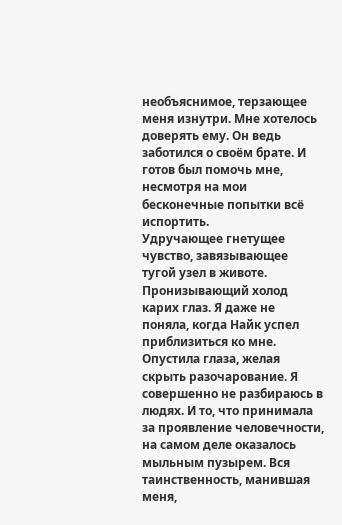необъяснимое, терзающее меня изнутри. Мне хотелось доверять ему. Он ведь заботился о своём брате. И готов был помочь мне, несмотря на мои бесконечные попытки всё испортить.
Удручающее гнетущее чувство, завязывающее тугой узел в животе. Пронизывающий холод карих глаз. Я даже не поняла, когда Найк успел приблизиться ко мне. Опустила глаза, желая скрыть разочарование. Я совершенно не разбираюсь в людях. И то, что принимала за проявление человечности, на самом деле оказалось мыльным пузырем. Вся таинственность, манившая меня,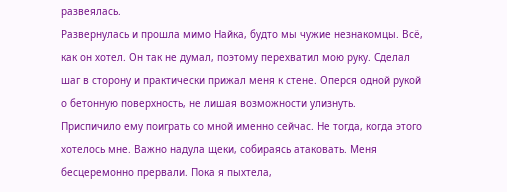развеялась.
Развернулась и прошла мимо Найка, будто мы чужие незнакомцы. Всё, как он хотел. Он так не думал, поэтому перехватил мою руку. Сделал шаг в сторону и практически прижал меня к стене. Оперся одной рукой о бетонную поверхность, не лишая возможности улизнуть.
Приспичило ему поиграть со мной именно сейчас. Не тогда, когда этого хотелось мне. Важно надула щеки, собираясь атаковать. Меня бесцеремонно прервали. Пока я пыхтела,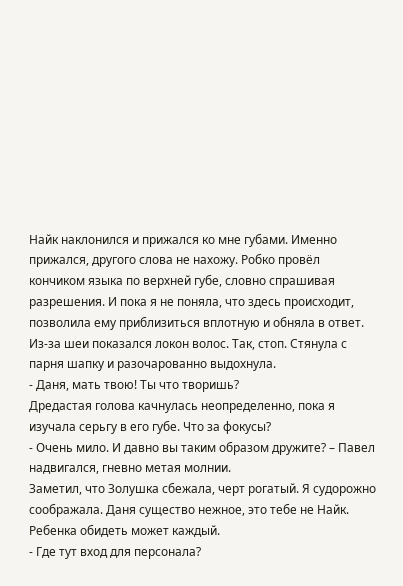Найк наклонился и прижался ко мне губами. Именно прижался, другого слова не нахожу. Робко провёл кончиком языка по верхней губе, словно спрашивая разрешения. И пока я не поняла, что здесь происходит, позволила ему приблизиться вплотную и обняла в ответ. Из-за шеи показался локон волос. Так, стоп. Стянула с парня шапку и разочарованно выдохнула.
- Даня, мать твою! Ты что творишь?
Дредастая голова качнулась неопределенно, пока я изучала серьгу в его губе. Что за фокусы?
- Очень мило. И давно вы таким образом дружите? – Павел надвигался, гневно метая молнии.
Заметил, что Золушка сбежала, черт рогатый. Я судорожно соображала. Даня существо нежное, это тебе не Найк. Ребенка обидеть может каждый.
- Где тут вход для персонала?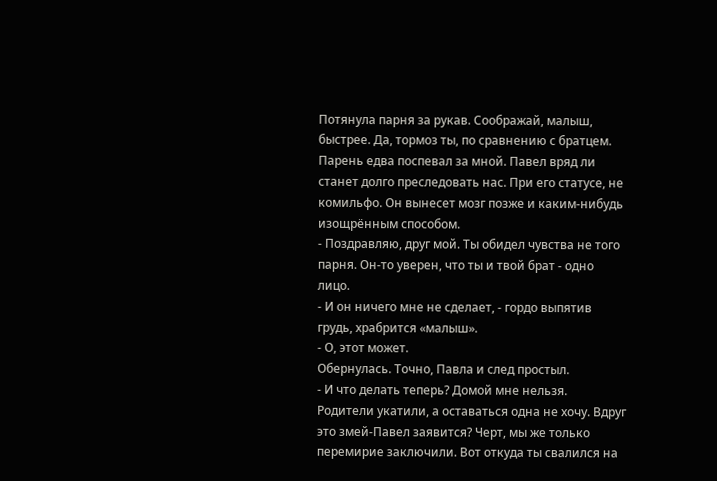Потянула парня за рукав. Соображай, малыш, быстрее. Да, тормоз ты, по сравнению с братцем. Парень едва поспевал за мной. Павел вряд ли станет долго преследовать нас. При его статусе, не комильфо. Он вынесет мозг позже и каким-нибудь изощрённым способом.
- Поздравляю, друг мой. Ты обидел чувства не того парня. Он-то уверен, что ты и твой брат - одно лицо.
- И он ничего мне не сделает, - гордо выпятив грудь, храбрится «малыш».
- О, этот может.
Обернулась. Точно, Павла и след простыл.
- И что делать теперь? Домой мне нельзя. Родители укатили, а оставаться одна не хочу. Вдруг это змей-Павел заявится? Черт, мы же только перемирие заключили. Вот откуда ты свалился на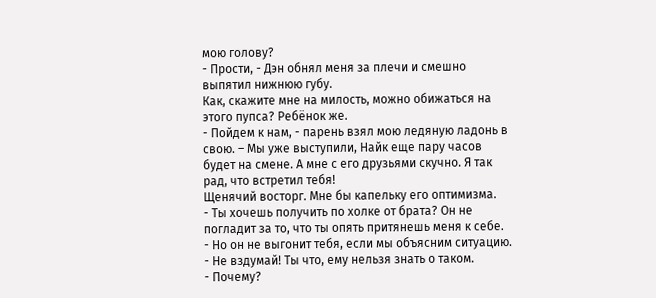мою голову?
- Прости, - Дэн обнял меня за плечи и смешно выпятил нижнюю губу.
Как, скажите мне на милость, можно обижаться на этого пупса? Ребёнок же.
- Пойдем к нам, - парень взял мою ледяную ладонь в свою. – Мы уже выступили, Найк еще пару часов будет на смене. А мне с его друзьями скучно. Я так рад, что встретил тебя!
Щенячий восторг. Мне бы капельку его оптимизма.
- Ты хочешь получить по холке от брата? Он не погладит за то, что ты опять притянешь меня к себе.
- Но он не выгонит тебя, если мы объясним ситуацию.
- Не вздумай! Ты что, ему нельзя знать о таком.
- Почему?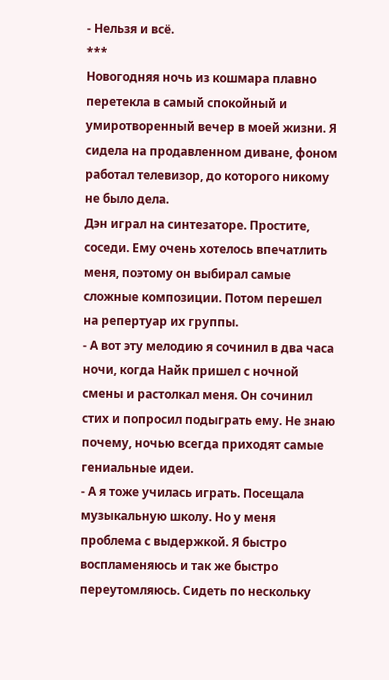- Нельзя и всё.
***
Новогодняя ночь из кошмара плавно перетекла в самый спокойный и умиротворенный вечер в моей жизни. Я сидела на продавленном диване, фоном работал телевизор, до которого никому не было дела.
Дэн играл на синтезаторе. Простите, соседи. Ему очень хотелось впечатлить меня, поэтому он выбирал самые сложные композиции. Потом перешел на репертуар их группы.
- А вот эту мелодию я сочинил в два часа ночи, когда Найк пришел с ночной смены и растолкал меня. Он сочинил стих и попросил подыграть ему. Не знаю почему, ночью всегда приходят самые гениальные идеи.
- А я тоже училась играть. Посещала музыкальную школу. Но у меня проблема с выдержкой. Я быстро воспламеняюсь и так же быстро переутомляюсь. Сидеть по нескольку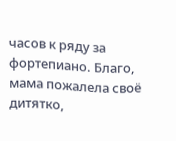часов к ряду за фортепиано. Благо, мама пожалела своё дитятко,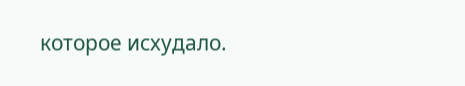которое исхудало.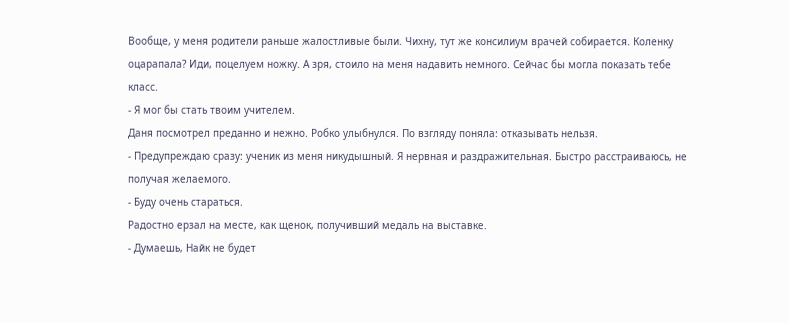Вообще, у меня родители раньше жалостливые были. Чихну, тут же консилиум врачей собирается. Коленку оцарапала? Иди, поцелуем ножку. А зря, стоило на меня надавить немного. Сейчас бы могла показать тебе класс.
- Я мог бы стать твоим учителем.
Даня посмотрел преданно и нежно. Робко улыбнулся. По взгляду поняла: отказывать нельзя.
- Предупреждаю сразу: ученик из меня никудышный. Я нервная и раздражительная. Быстро расстраиваюсь, не получая желаемого.
- Буду очень стараться.
Радостно ерзал на месте, как щенок, получивший медаль на выставке.
- Думаешь, Найк не будет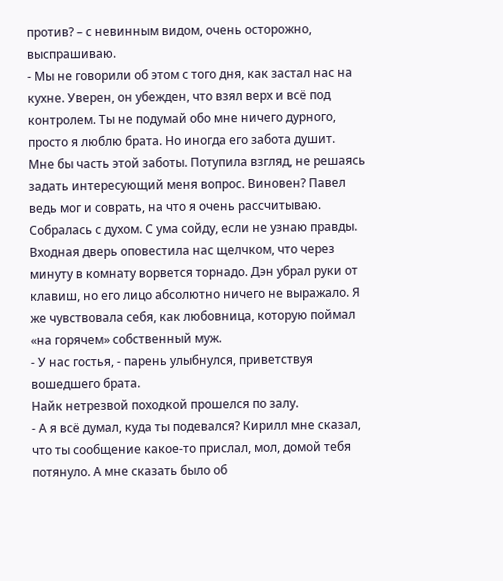против? – с невинным видом, очень осторожно, выспрашиваю.
- Мы не говорили об этом с того дня, как застал нас на кухне. Уверен, он убежден, что взял верх и всё под контролем. Ты не подумай обо мне ничего дурного, просто я люблю брата. Но иногда его забота душит.
Мне бы часть этой заботы. Потупила взгляд, не решаясь задать интересующий меня вопрос. Виновен? Павел ведь мог и соврать, на что я очень рассчитываю. Собралась с духом. С ума сойду, если не узнаю правды.
Входная дверь оповестила нас щелчком, что через минуту в комнату ворвется торнадо. Дэн убрал руки от клавиш, но его лицо абсолютно ничего не выражало. Я же чувствовала себя, как любовница, которую поймал «на горячем» собственный муж.
- У нас гостья, - парень улыбнулся, приветствуя вошедшего брата.
Найк нетрезвой походкой прошелся по залу.
- А я всё думал, куда ты подевался? Кирилл мне сказал, что ты сообщение какое-то прислал, мол, домой тебя потянуло. А мне сказать было об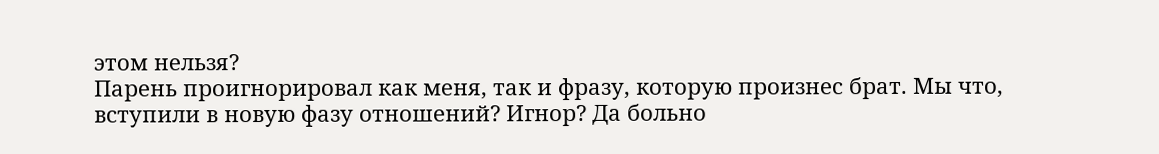этом нельзя?
Парень проигнорировал как меня, так и фразу, которую произнес брат. Мы что, вступили в новую фазу отношений? Игнор? Да больно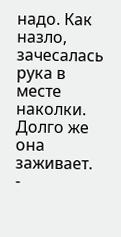надо. Как назло, зачесалась рука в месте наколки. Долго же она заживает.
-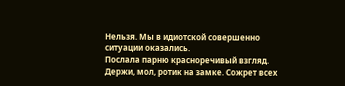Нельзя. Мы в идиотской совершенно ситуации оказались.
Послала парню красноречивый взгляд. Держи, мол, ротик на замке. Сожрет всех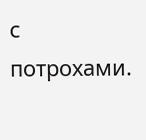с потрохами.